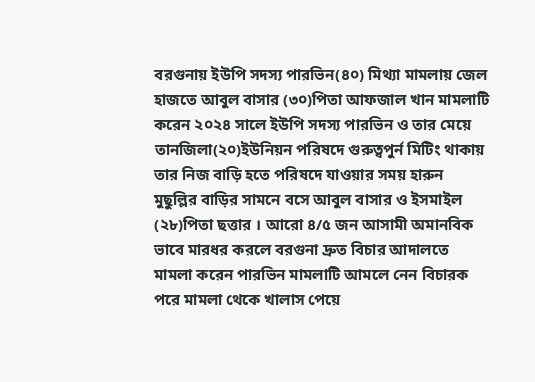বরগুনায় ইউপি সদস্য পারভিন(৪০) মিথ্যা মামলায় জেল হাজতে আবুল বাসার (৩০)পিতা আফজাল খান মামলাটি করেন ২০২৪ সালে ইউপি সদস্য পারভিন ও তার মেয়ে তানজিলা(২০)ইউনিয়ন পরিষদে গুরুত্বপুর্ন মিটিং থাকায় তার নিজ বাড়ি হতে পরিষদে যাওয়ার সময় হারুন মুছুল্লির বাড়ির সামনে বসে আবুল বাসার ও ইসমাইল (২৮)পিতা ছত্তার । আরো ৪/৫ জন আসামী অমানবিক ভাবে মারধর করলে বরগুনা দ্রুত বিচার আদালতে মামলা করেন পারভিন মামলাটি আমলে নেন বিচারক পরে মামলা থেকে খালাস পেয়ে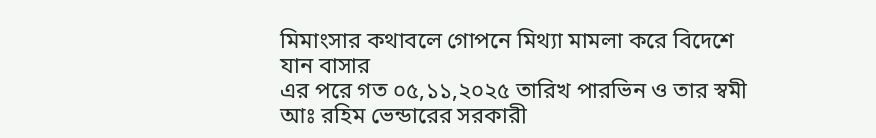মিমাংসার কথাবলে গোপনে মিথ্যা মামলা করে বিদেশে যান বাসার
এর পরে গত ০৫,১১,২০২৫ তারিখ পারভিন ও তার স্বমী আঃ রহিম ভেন্ডারের সরকারী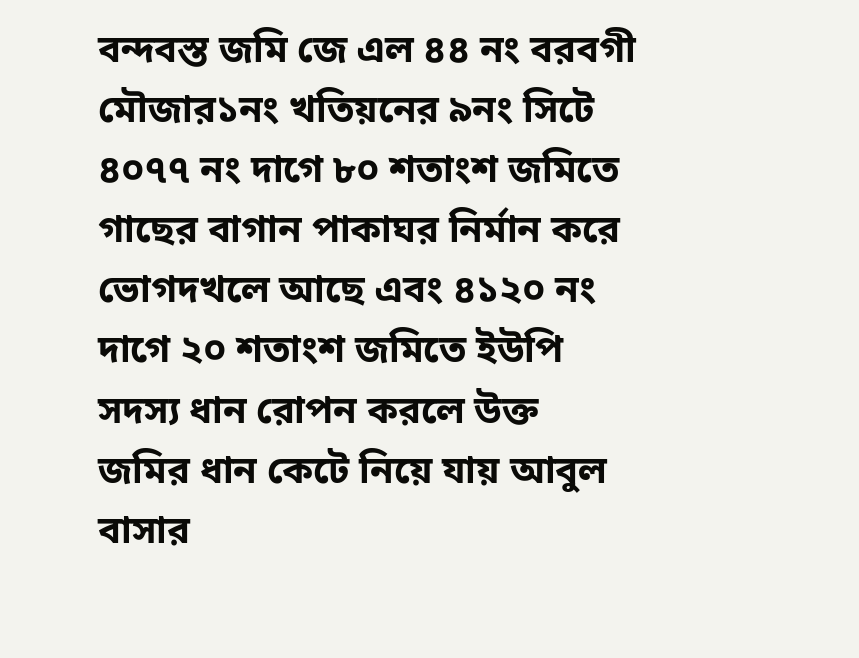বন্দবস্ত জমি জে এল ৪৪ নং বরবগী মৌজার১নং খতিয়নের ৯নং সিটে ৪০৭৭ নং দাগে ৮০ শতাংশ জমিতে গাছের বাগান পাকাঘর নির্মান করে ভোগদখলে আছে এবং ৪১২০ নং দাগে ২০ শতাংশ জমিতে ইউপি সদস্য ধান রোপন করলে উক্ত জমির ধান কেটে নিয়ে যায় আবুল বাসার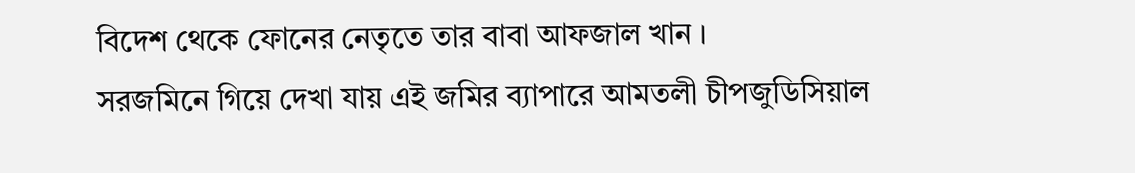বিদেশ থেকে ফোনের নেতৃতে তার বাবা আফজাল খান ।
সরজমিনে গিয়ে দেখা যায় এই জমির ব্যাপারে আমতলী চীপজুডিসিয়াল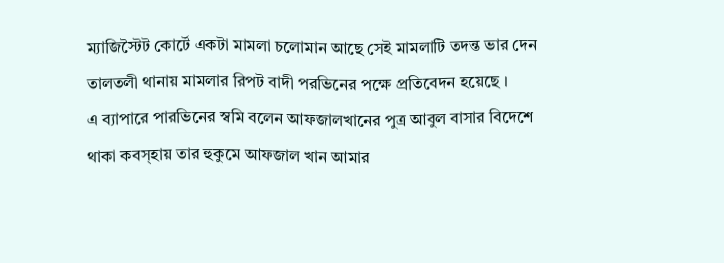ম্যাজিস্টৈট কোর্টে একটা মামলা চলোমান আছে সেই মামলাটি তদন্ত ভার দেন তালতলী থানায় মামলার রিপট বাদী পরভিনের পক্ষে প্রতিবেদন হয়েছে ।
এ ব্যাপারে পারভিনের স্বমি বলেন আফজালখানের পুত্র আবুল বাসার বিদেশে থাকা কবস্হায় তার হুকুমে আফজাল খান আমার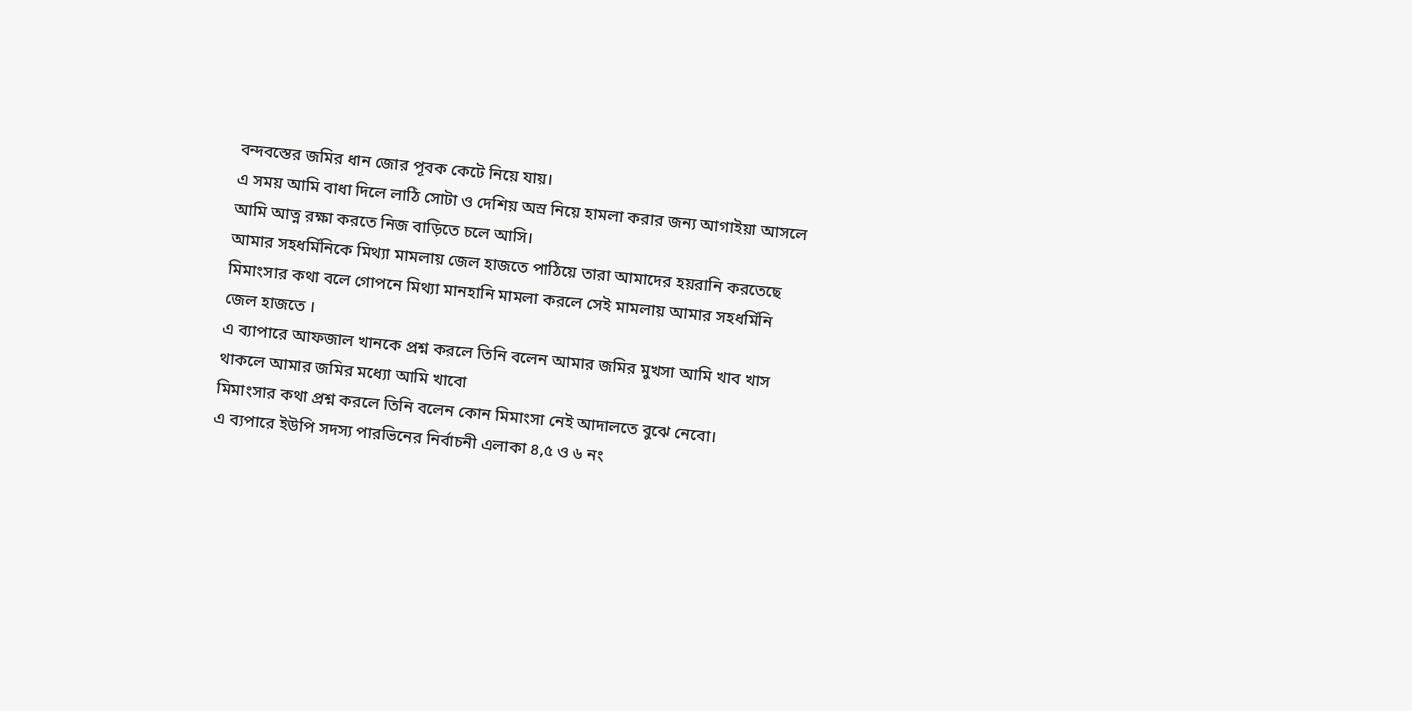বন্দবস্তের জমির ধান জোর পূবক কেটে নিয়ে যায়।
এ সময় আমি বাধা দিলে লাঠি সোটা ও দেশিয় অস্র নিয়ে হামলা করার জন্য আগাইয়া আসলে আমি আত্ন রক্ষা করতে নিজ বাড়িতে চলে আসি।
আমার সহধর্মিনিকে মিথ্যা মামলায় জেল হাজতে পাঠিয়ে তারা আমাদের হয়রানি করতেছে মিমাংসার কথা বলে গোপনে মিথ্যা মানহানি মামলা করলে সেই মামলায় আমার সহধর্মিনি জেল হাজতে ।
এ ব্যাপারে আফজাল খানকে প্রশ্ন করলে তিনি বলেন আমার জমির মুখসা আমি খাব খাস থাকলে আমার জমির মধ্যো আমি খাবো
মিমাংসার কথা প্রশ্ন করলে তিনি বলেন কোন মিমাংসা নেই আদালতে বুঝে নেবো।
এ ব্যপারে ইউপি সদস্য পারভিনের নির্বাচনী এলাকা ৪,৫ ও ৬ নং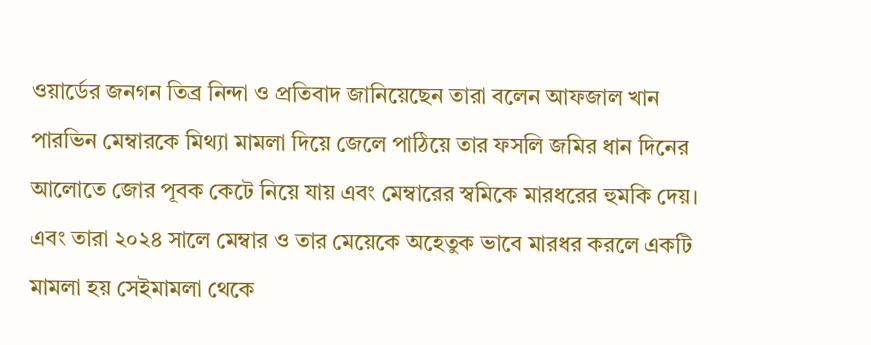ওয়ার্ডের জনগন তিব্র নিন্দা ও প্রতিবাদ জানিয়েছেন তারা বলেন আফজাল খান পারভিন মেম্বারকে মিথ্যা মামলা দিয়ে জেলে পাঠিয়ে তার ফসলি জমির ধান দিনের আলোতে জোর পূবক কেটে নিয়ে যায় এবং মেম্বারের স্বমিকে মারধরের হুমকি দেয়।
এবং তারা ২০২৪ সালে মেম্বার ও তার মেয়েকে অহেতুক ভাবে মারধর করলে একটি মামলা হয় সেইমামলা থেকে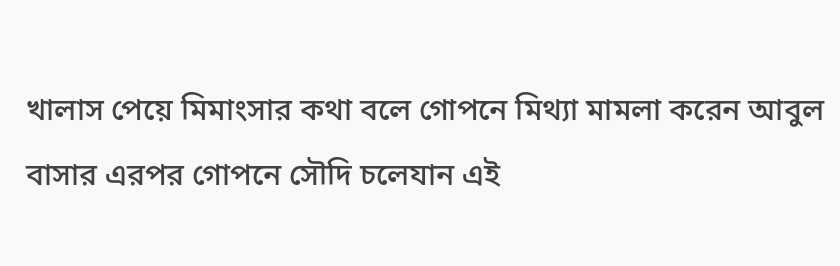খালাস পেয়ে মিমাংসার কথা বলে গোপনে মিথ্যা মামলা করেন আবুল বাসার এরপর গোপনে সৌদি চলেযান এই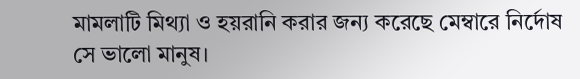মামলাটি মিথ্যা ও হয়রানি করার জন্য করেছে মেম্বারে নির্দোষ সে ভালো মানুষ।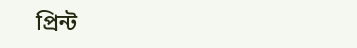প্রিন্ট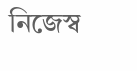নিজেস্ব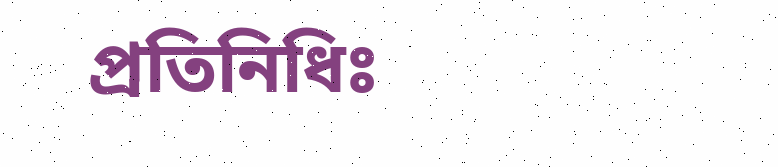প্রতিনিধিঃ